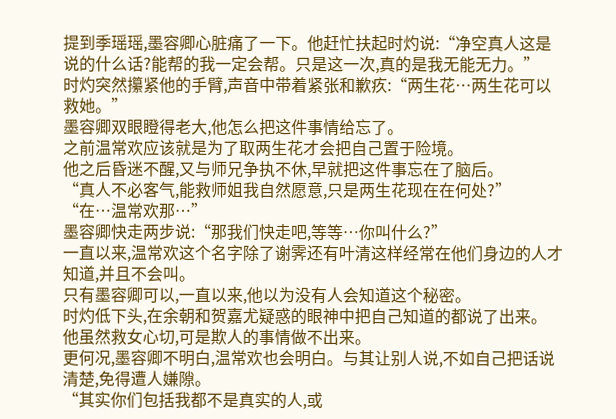提到季瑶瑶,墨容卿心脏痛了一下。他赶忙扶起时灼说:“净空真人这是说的什么话?能帮的我一定会帮。只是这一次,真的是我无能无力。”
时灼突然攥紧他的手臂,声音中带着紧张和歉疚:“两生花…两生花可以救她。”
墨容卿双眼瞪得老大,他怎么把这件事情给忘了。
之前温常欢应该就是为了取两生花才会把自己置于险境。
他之后昏迷不醒,又与师兄争执不休,早就把这件事忘在了脑后。
“真人不必客气,能救师姐我自然愿意,只是两生花现在在何处?”
“在…温常欢那…”
墨容卿快走两步说:“那我们快走吧,等等…你叫什么?”
一直以来,温常欢这个名字除了谢霁还有叶清这样经常在他们身边的人才知道,并且不会叫。
只有墨容卿可以,一直以来,他以为没有人会知道这个秘密。
时灼低下头,在余朝和贺嘉尤疑惑的眼神中把自己知道的都说了出来。
他虽然救女心切,可是欺人的事情做不出来。
更何况,墨容卿不明白,温常欢也会明白。与其让别人说,不如自己把话说清楚,免得遭人嫌隙。
“其实你们包括我都不是真实的人,或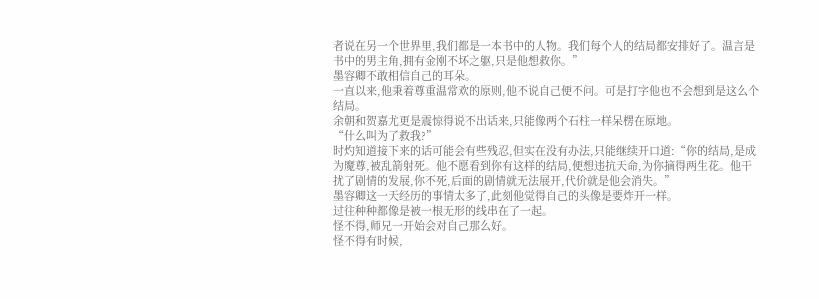者说在另一个世界里,我们都是一本书中的人物。我们每个人的结局都安排好了。温言是书中的男主角,拥有金刚不坏之躯,只是他想救你。”
墨容卿不敢相信自己的耳朵。
一直以来,他秉着尊重温常欢的原则,他不说自己便不问。可是打字他也不会想到是这么个结局。
余朝和贺嘉尤更是震惊得说不出话来,只能像两个石柱一样呆楞在原地。
“什么叫为了救我?”
时灼知道接下来的话可能会有些残忍,但实在没有办法,只能继续开口道:“你的结局,是成为魔尊,被乱箭射死。他不愿看到你有这样的结局,便想违抗天命,为你摘得两生花。他干扰了剧情的发展,你不死,后面的剧情就无法展开,代价就是他会消失。”
墨容卿这一天经历的事情太多了,此刻他觉得自己的头像是要炸开一样。
过往种种都像是被一根无形的线串在了一起。
怪不得,师兄一开始会对自己那么好。
怪不得有时候,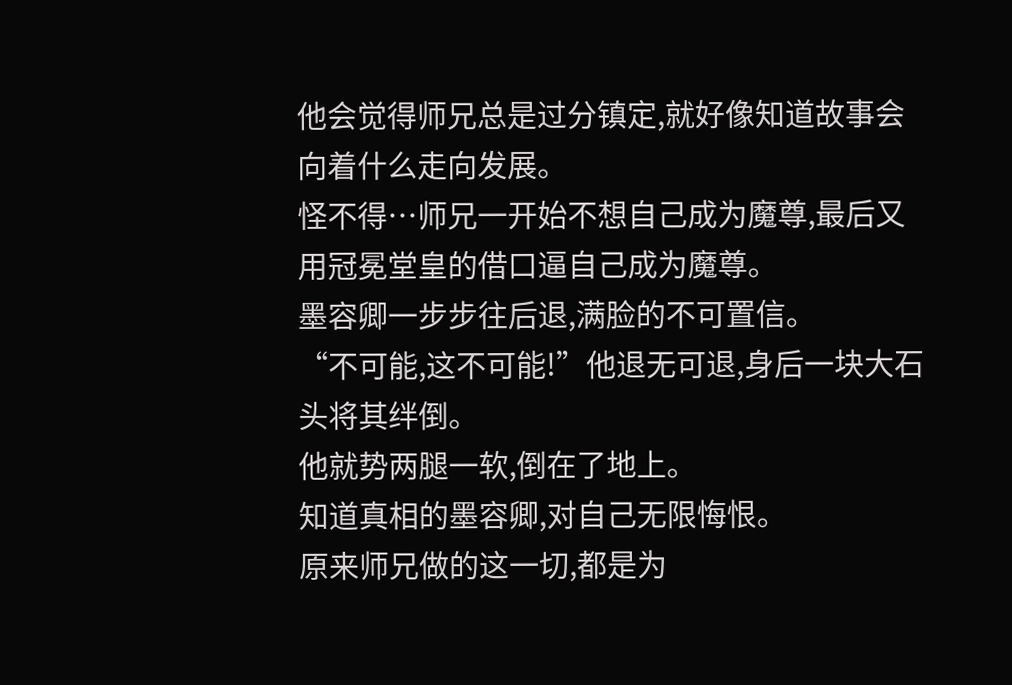他会觉得师兄总是过分镇定,就好像知道故事会向着什么走向发展。
怪不得…师兄一开始不想自己成为魔尊,最后又用冠冕堂皇的借口逼自己成为魔尊。
墨容卿一步步往后退,满脸的不可置信。
“不可能,这不可能!”他退无可退,身后一块大石头将其绊倒。
他就势两腿一软,倒在了地上。
知道真相的墨容卿,对自己无限悔恨。
原来师兄做的这一切,都是为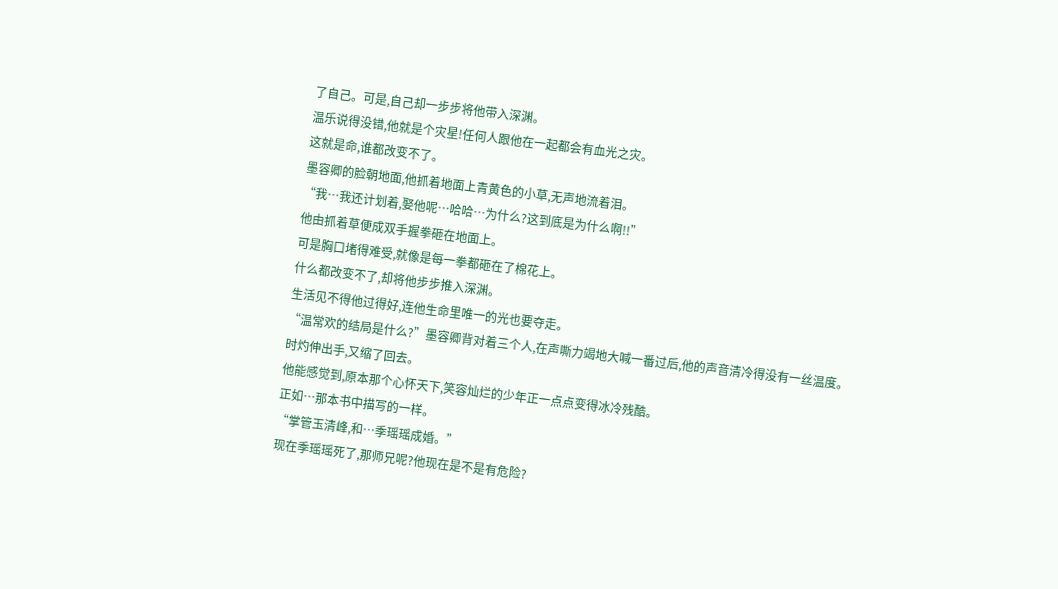了自己。可是,自己却一步步将他带入深渊。
温乐说得没错,他就是个灾星!任何人跟他在一起都会有血光之灾。
这就是命,谁都改变不了。
墨容卿的脸朝地面,他抓着地面上青黄色的小草,无声地流着泪。
“我…我还计划着,娶他呢…哈哈…为什么?这到底是为什么啊!!”
他由抓着草便成双手握拳砸在地面上。
可是胸口堵得难受,就像是每一拳都砸在了棉花上。
什么都改变不了,却将他步步推入深渊。
生活见不得他过得好,连他生命里唯一的光也要夺走。
“温常欢的结局是什么?”墨容卿背对着三个人,在声嘶力竭地大喊一番过后,他的声音清冷得没有一丝温度。
时灼伸出手,又缩了回去。
他能感觉到,原本那个心怀天下,笑容灿烂的少年正一点点变得冰冷残酷。
正如…那本书中描写的一样。
“掌管玉清峰,和…季瑶瑶成婚。”
现在季瑶瑶死了,那师兄呢?他现在是不是有危险?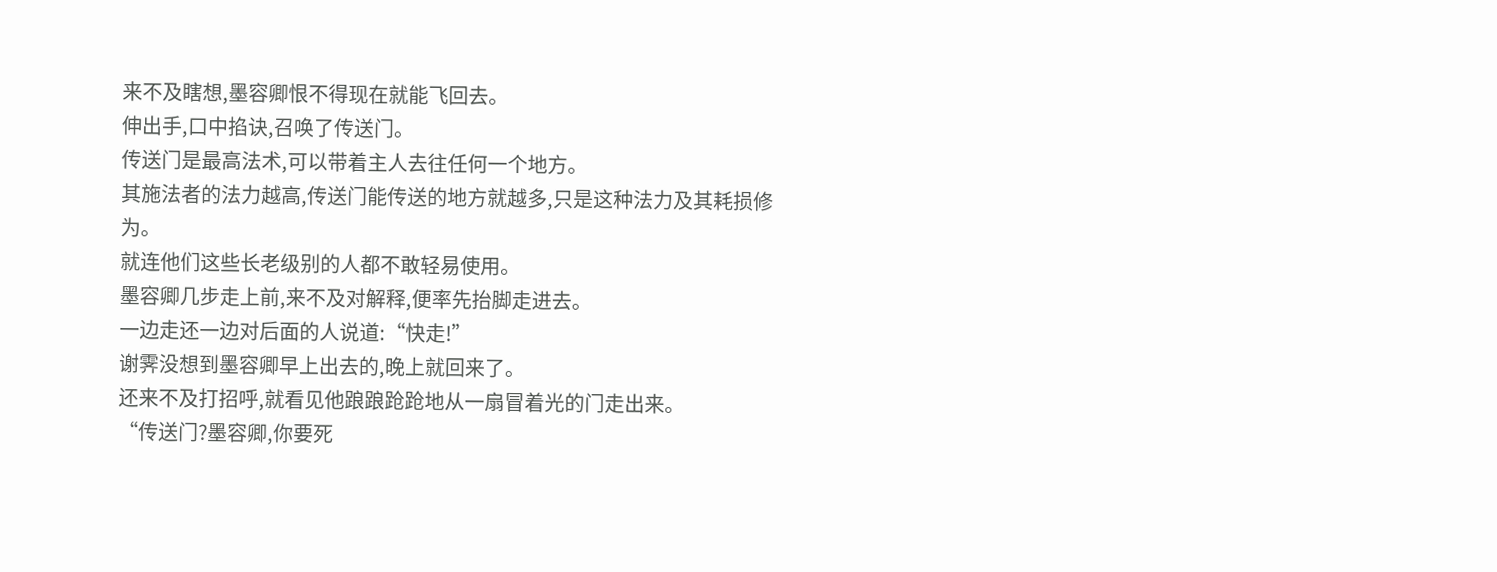来不及瞎想,墨容卿恨不得现在就能飞回去。
伸出手,口中掐诀,召唤了传送门。
传送门是最高法术,可以带着主人去往任何一个地方。
其施法者的法力越高,传送门能传送的地方就越多,只是这种法力及其耗损修为。
就连他们这些长老级别的人都不敢轻易使用。
墨容卿几步走上前,来不及对解释,便率先抬脚走进去。
一边走还一边对后面的人说道:“快走!”
谢霁没想到墨容卿早上出去的,晚上就回来了。
还来不及打招呼,就看见他踉踉跄跄地从一扇冒着光的门走出来。
“传送门?墨容卿,你要死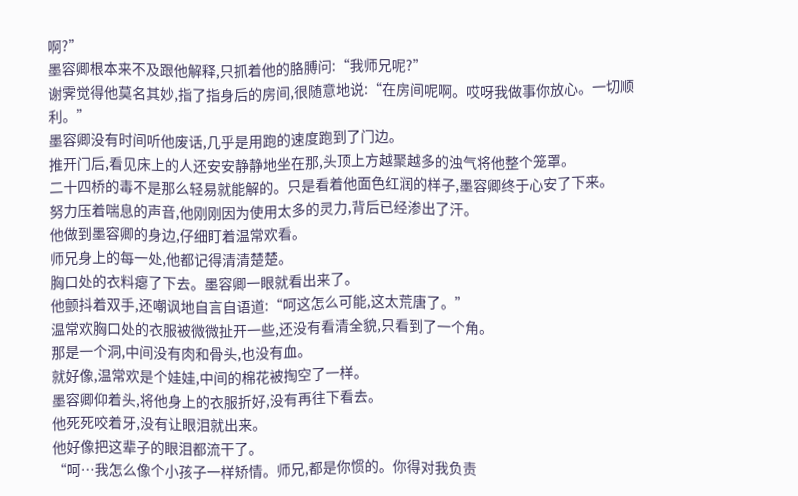啊?”
墨容卿根本来不及跟他解释,只抓着他的胳膊问:“我师兄呢?”
谢霁觉得他莫名其妙,指了指身后的房间,很随意地说:“在房间呢啊。哎呀我做事你放心。一切顺利。”
墨容卿没有时间听他废话,几乎是用跑的速度跑到了门边。
推开门后,看见床上的人还安安静静地坐在那,头顶上方越聚越多的浊气将他整个笼罩。
二十四桥的毒不是那么轻易就能解的。只是看着他面色红润的样子,墨容卿终于心安了下来。
努力压着喘息的声音,他刚刚因为使用太多的灵力,背后已经渗出了汗。
他做到墨容卿的身边,仔细盯着温常欢看。
师兄身上的每一处,他都记得清清楚楚。
胸口处的衣料瘪了下去。墨容卿一眼就看出来了。
他颤抖着双手,还嘲讽地自言自语道:“呵这怎么可能,这太荒唐了。”
温常欢胸口处的衣服被微微扯开一些,还没有看清全貌,只看到了一个角。
那是一个洞,中间没有肉和骨头,也没有血。
就好像,温常欢是个娃娃,中间的棉花被掏空了一样。
墨容卿仰着头,将他身上的衣服折好,没有再往下看去。
他死死咬着牙,没有让眼泪就出来。
他好像把这辈子的眼泪都流干了。
“呵…我怎么像个小孩子一样矫情。师兄,都是你惯的。你得对我负责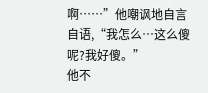啊……”他嘲讽地自言自语,“我怎么…这么傻呢?我好傻。”
他不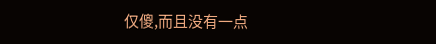仅傻,而且没有一点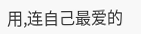用,连自己最爱的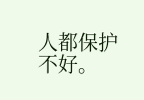人都保护不好。